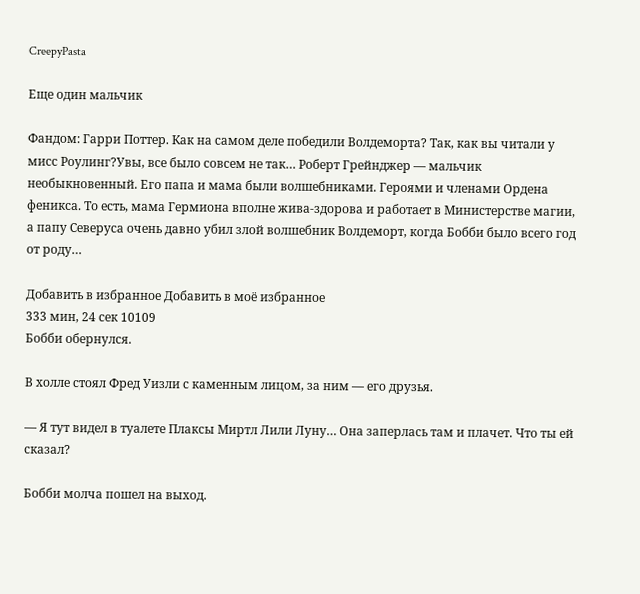CreepyPasta

Еще один мальчик

Фандом: Гарри Поттер. Как на самом деле победили Волдеморта? Так, как вы читали у мисс Роулинг?Увы, все было совсем не так… Роберт Грейнджер — мальчик необыкновенный. Его папа и мама были волшебниками. Героями и членами Ордена феникса. То есть, мама Гермиона вполне жива-здорова и работает в Министерстве магии, а папу Северуса очень давно убил злой волшебник Волдеморт, когда Бобби было всего год от роду…

Добавить в избранное Добавить в моё избранное
333 мин, 24 сек 10109
Бобби обернулся.

В холле стоял Фред Уизли с каменным лицом, за ним — его друзья.

— Я тут видел в туалете Плаксы Миртл Лили Луну… Она заперлась там и плачет. Что ты ей сказал?

Бобби молча пошел на выход.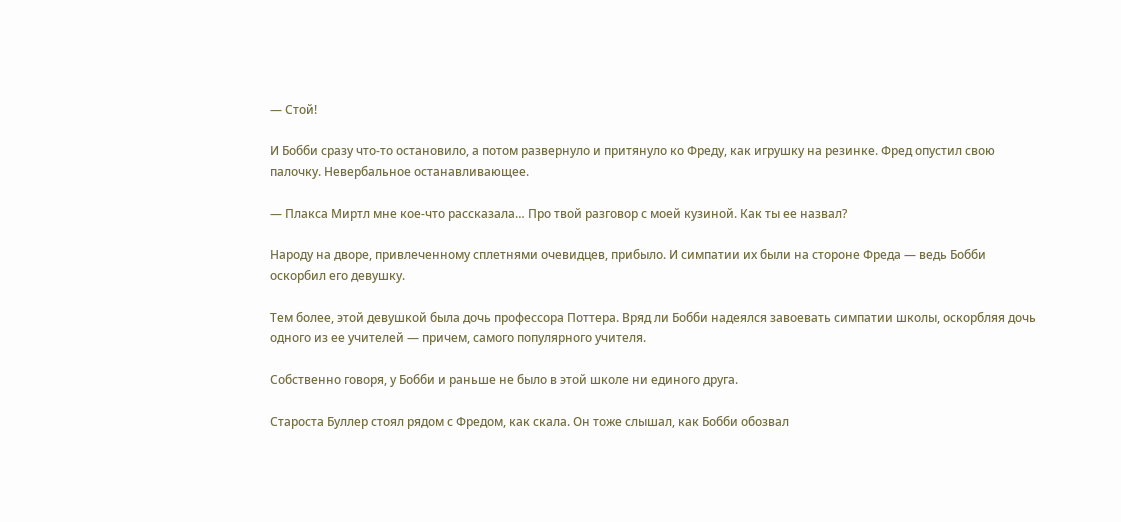— Стой!

И Бобби сразу что-то остановило, а потом развернуло и притянуло ко Фреду, как игрушку на резинке. Фред опустил свою палочку. Невербальное останавливающее.

— Плакса Миртл мне кое-что рассказала… Про твой разговор с моей кузиной. Как ты ее назвал?

Народу на дворе, привлеченному сплетнями очевидцев, прибыло. И симпатии их были на стороне Фреда — ведь Бобби оскорбил его девушку.

Тем более, этой девушкой была дочь профессора Поттера. Вряд ли Бобби надеялся завоевать симпатии школы, оскорбляя дочь одного из ее учителей — причем, самого популярного учителя.

Собственно говоря, у Бобби и раньше не было в этой школе ни единого друга.

Староста Буллер стоял рядом с Фредом, как скала. Он тоже слышал, как Бобби обозвал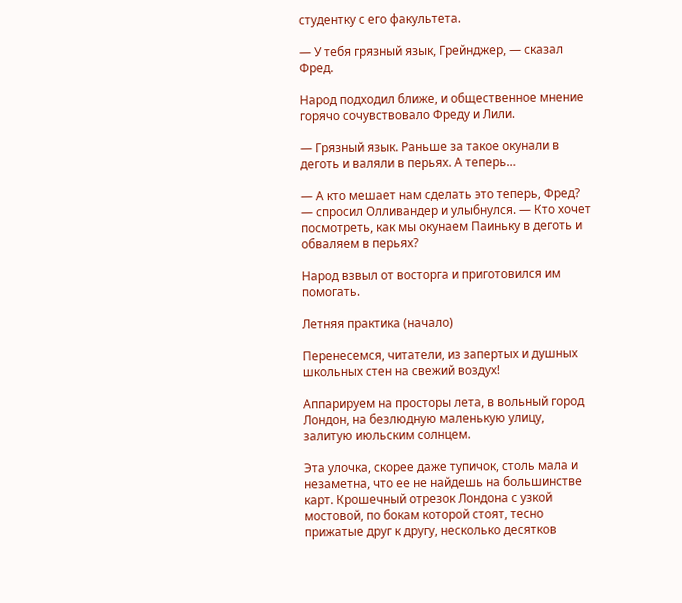студентку с его факультета.

— У тебя грязный язык, Грейнджер, — сказал Фред.

Народ подходил ближе, и общественное мнение горячо сочувствовало Фреду и Лили.

— Грязный язык. Раньше за такое окунали в деготь и валяли в перьях. А теперь…

— А кто мешает нам сделать это теперь, Фред? — спросил Олливандер и улыбнулся. — Кто хочет посмотреть, как мы окунаем Паиньку в деготь и обваляем в перьях?

Народ взвыл от восторга и приготовился им помогать.

Летняя практика (начало)

Перенесемся, читатели, из запертых и душных школьных стен на свежий воздух!

Аппарируем на просторы лета, в вольный город Лондон, на безлюдную маленькую улицу, залитую июльским солнцем.

Эта улочка, скорее даже тупичок, столь мала и незаметна, что ее не найдешь на большинстве карт. Крошечный отрезок Лондона с узкой мостовой, по бокам которой стоят, тесно прижатые друг к другу, несколько десятков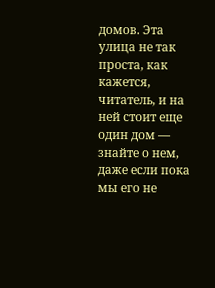домов. Эта улица не так проста, как кажется, читатель, и на ней стоит еще один дом — знайте о нем, даже если пока мы его не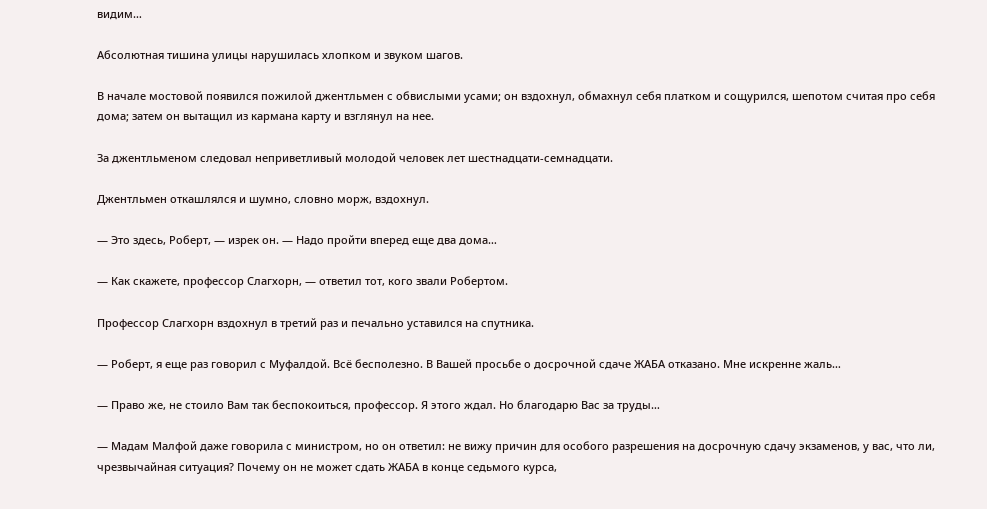видим…

Абсолютная тишина улицы нарушилась хлопком и звуком шагов.

В начале мостовой появился пожилой джентльмен с обвислыми усами; он вздохнул, обмахнул себя платком и сощурился, шепотом считая про себя дома; затем он вытащил из кармана карту и взглянул на нее.

За джентльменом следовал неприветливый молодой человек лет шестнадцати-семнадцати.

Джентльмен откашлялся и шумно, словно морж, вздохнул.

— Это здесь, Роберт, — изрек он. — Надо пройти вперед еще два дома…

— Как скажете, профессор Слагхорн, — ответил тот, кого звали Робертом.

Профессор Слагхорн вздохнул в третий раз и печально уставился на спутника.

— Роберт, я еще раз говорил с Муфалдой. Всё бесполезно. В Вашей просьбе о досрочной сдаче ЖАБА отказано. Мне искренне жаль…

— Право же, не стоило Вам так беспокоиться, профессор. Я этого ждал. Но благодарю Вас за труды…

— Мадам Малфой даже говорила с министром, но он ответил: не вижу причин для особого разрешения на досрочную сдачу экзаменов, у вас, что ли, чрезвычайная ситуация? Почему он не может сдать ЖАБА в конце седьмого курса,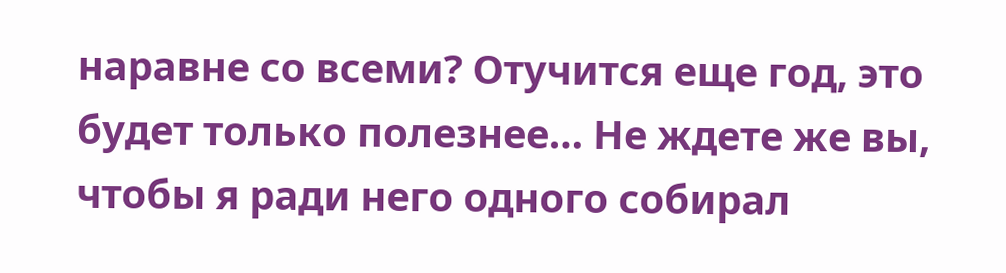наравне со всеми? Отучится еще год, это будет только полезнее… Не ждете же вы, чтобы я ради него одного собирал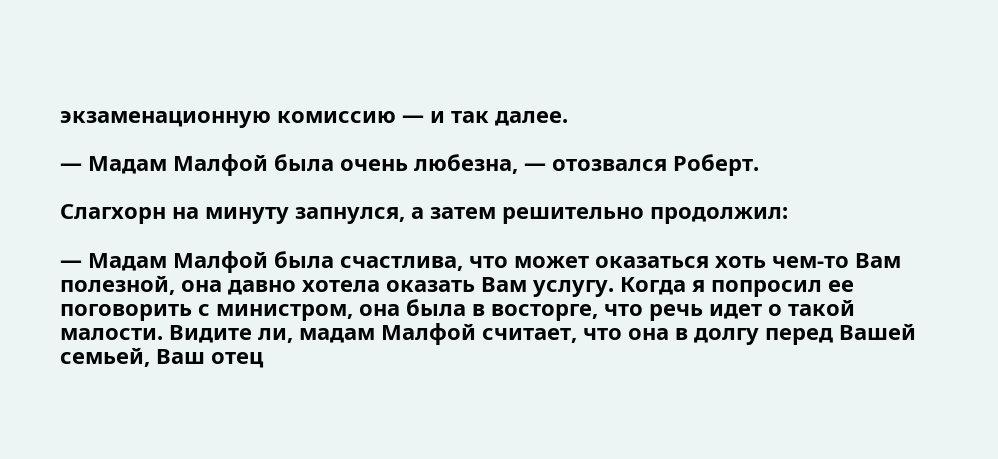экзаменационную комиссию — и так далее.

— Мадам Малфой была очень любезна, — отозвался Роберт.

Слагхорн на минуту запнулся, а затем решительно продолжил:

— Мадам Малфой была счастлива, что может оказаться хоть чем-то Вам полезной, она давно хотела оказать Вам услугу. Когда я попросил ее поговорить с министром, она была в восторге, что речь идет о такой малости. Видите ли, мадам Малфой считает, что она в долгу перед Вашей семьей, Ваш отец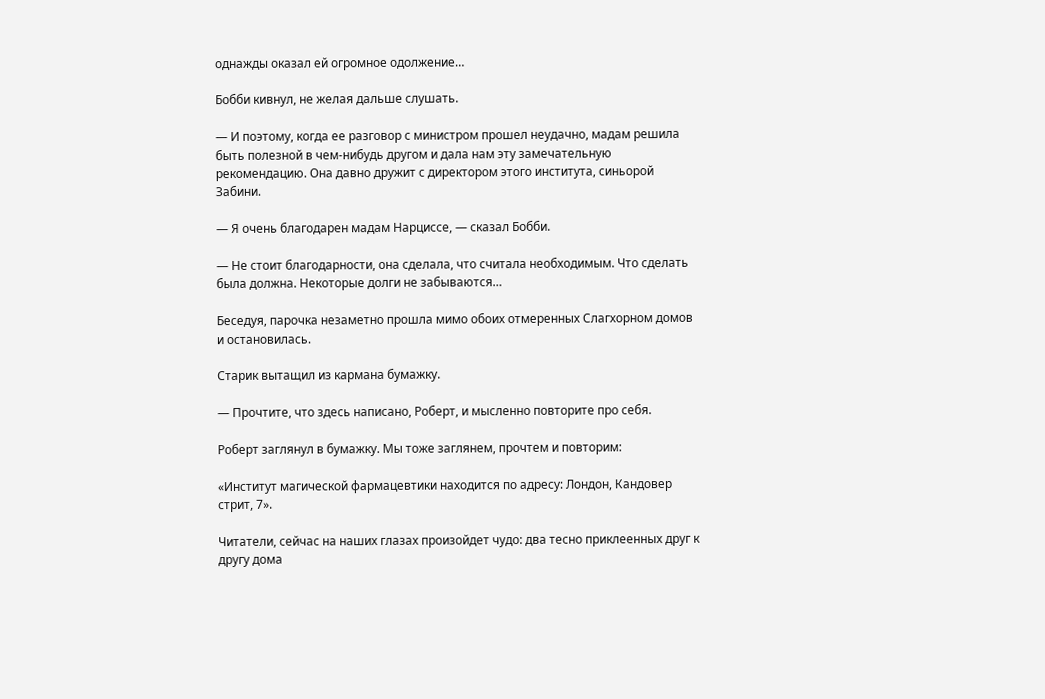однажды оказал ей огромное одолжение…

Бобби кивнул, не желая дальше слушать.

— И поэтому, когда ее разговор с министром прошел неудачно, мадам решила быть полезной в чем-нибудь другом и дала нам эту замечательную рекомендацию. Она давно дружит с директором этого института, синьорой Забини.

— Я очень благодарен мадам Нарциссе, — сказал Бобби.

— Не стоит благодарности, она сделала, что считала необходимым. Что сделать была должна. Некоторые долги не забываются…

Беседуя, парочка незаметно прошла мимо обоих отмеренных Слагхорном домов и остановилась.

Старик вытащил из кармана бумажку.

— Прочтите, что здесь написано, Роберт, и мысленно повторите про себя.

Роберт заглянул в бумажку. Мы тоже заглянем, прочтем и повторим:

«Институт магической фармацевтики находится по адресу: Лондон, Кандовер стрит, 7».

Читатели, сейчас на наших глазах произойдет чудо: два тесно приклеенных друг к другу дома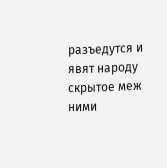разъедутся и явят народу скрытое меж ними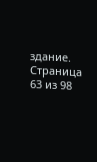здание.
Страница 63 из 98